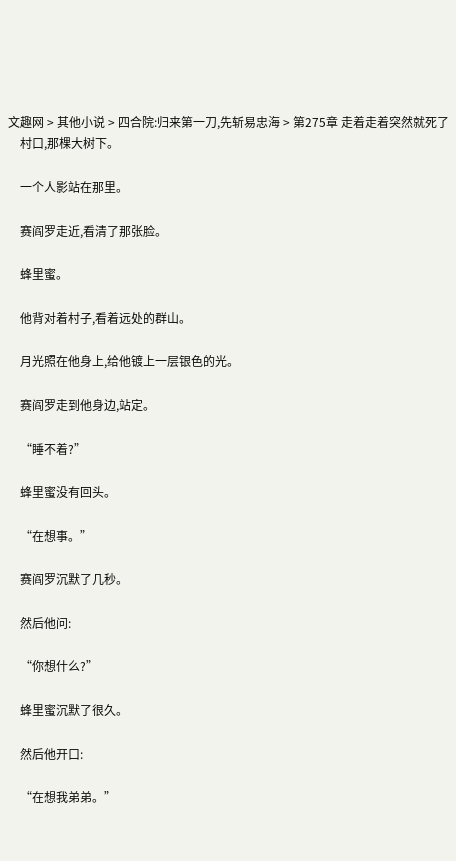文趣网 > 其他小说 > 四合院:归来第一刀,先斩易忠海 > 第275章 走着走着突然就死了
    村口,那棵大树下。

    一个人影站在那里。

    赛阎罗走近,看清了那张脸。

    蜂里蜜。

    他背对着村子,看着远处的群山。

    月光照在他身上,给他镀上一层银色的光。

    赛阎罗走到他身边,站定。

    “睡不着?”

    蜂里蜜没有回头。

    “在想事。”

    赛阎罗沉默了几秒。

    然后他问:

    “你想什么?”

    蜂里蜜沉默了很久。

    然后他开口:

    “在想我弟弟。”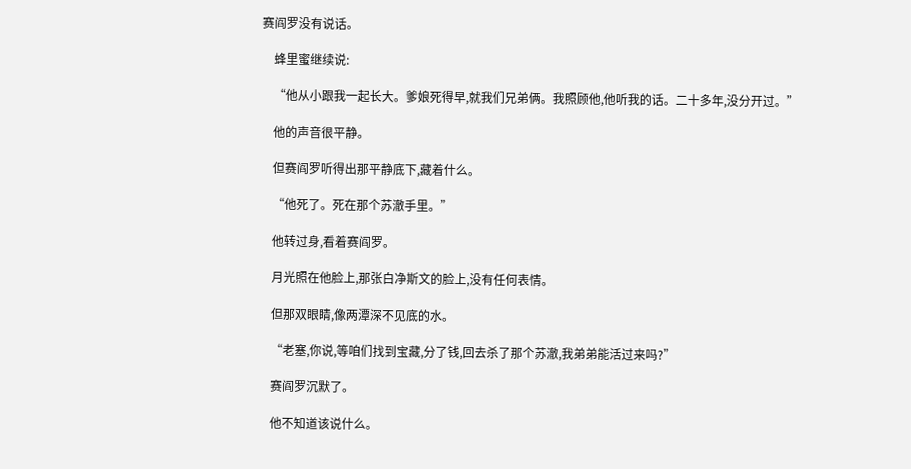赛阎罗没有说话。

    蜂里蜜继续说:

    “他从小跟我一起长大。爹娘死得早,就我们兄弟俩。我照顾他,他听我的话。二十多年,没分开过。”

    他的声音很平静。

    但赛阎罗听得出那平静底下,藏着什么。

    “他死了。死在那个苏澈手里。”

    他转过身,看着赛阎罗。

    月光照在他脸上,那张白净斯文的脸上,没有任何表情。

    但那双眼睛,像两潭深不见底的水。

    “老塞,你说,等咱们找到宝藏,分了钱,回去杀了那个苏澈,我弟弟能活过来吗?”

    赛阎罗沉默了。

    他不知道该说什么。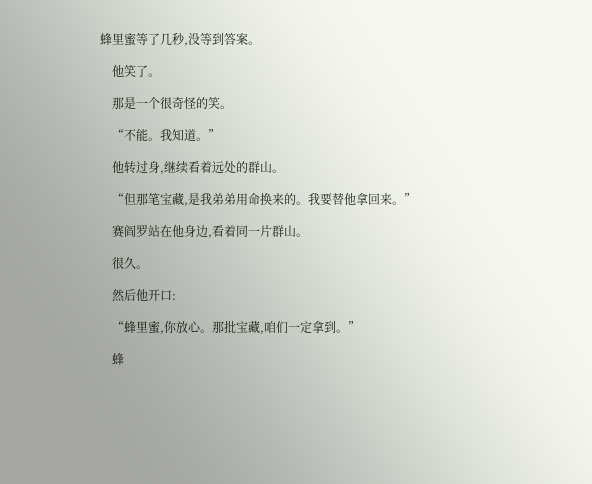蜂里蜜等了几秒,没等到答案。

    他笑了。

    那是一个很奇怪的笑。

    “不能。我知道。”

    他转过身,继续看着远处的群山。

    “但那笔宝藏,是我弟弟用命换来的。我要替他拿回来。”

    赛阎罗站在他身边,看着同一片群山。

    很久。

    然后他开口:

    “蜂里蜜,你放心。那批宝藏,咱们一定拿到。”

    蜂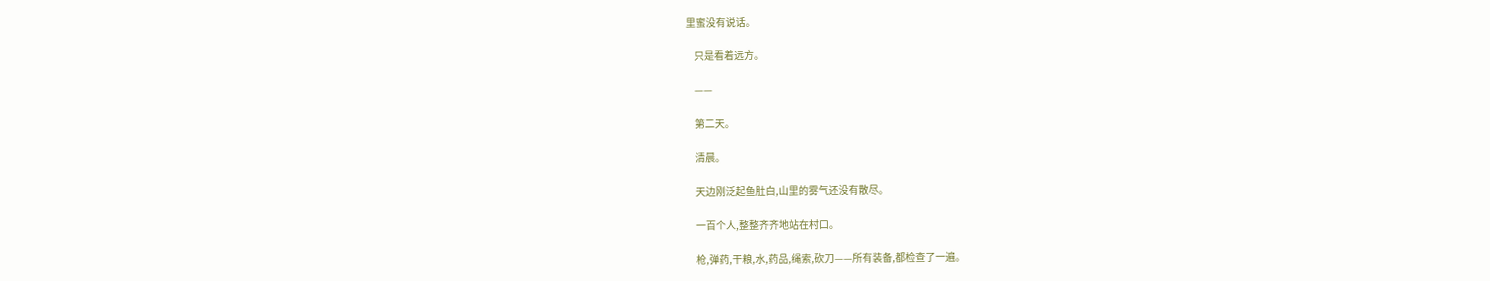里蜜没有说话。

    只是看着远方。

    ——

    第二天。

    清晨。

    天边刚泛起鱼肚白,山里的雾气还没有散尽。

    一百个人,整整齐齐地站在村口。

    枪,弹药,干粮,水,药品,绳索,砍刀——所有装备,都检查了一遍。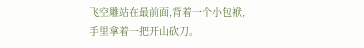飞空雕站在最前面,背着一个小包袱,手里拿着一把开山砍刀。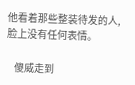他看着那些整装待发的人,脸上没有任何表情。

    傻威走到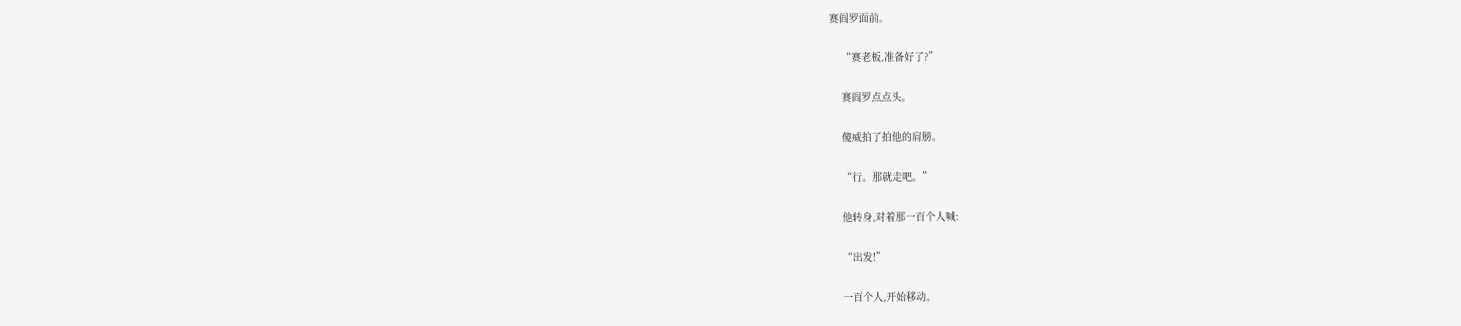赛阎罗面前。

    “赛老板,准备好了?”

    赛阎罗点点头。

    傻威拍了拍他的肩膀。

    “行。那就走吧。”

    他转身,对着那一百个人喊:

    “出发!”

    一百个人,开始移动。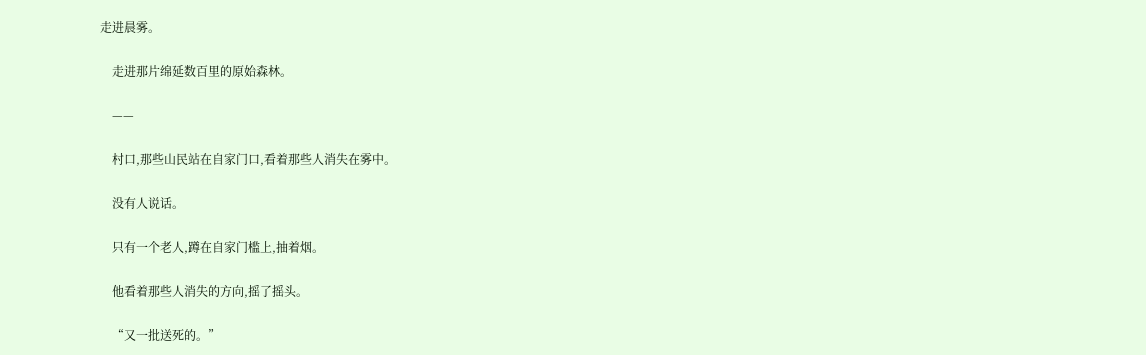走进晨雾。

    走进那片绵延数百里的原始森林。

    ——

    村口,那些山民站在自家门口,看着那些人消失在雾中。

    没有人说话。

    只有一个老人,蹲在自家门槛上,抽着烟。

    他看着那些人消失的方向,摇了摇头。

    “又一批送死的。”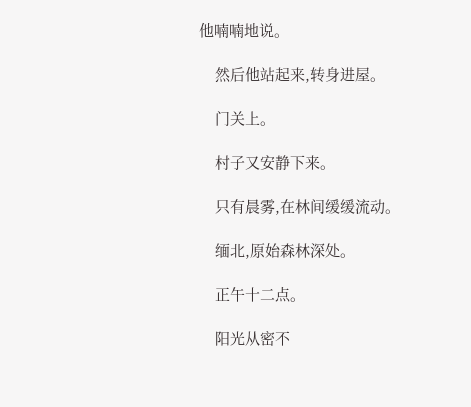他喃喃地说。

    然后他站起来,转身进屋。

    门关上。

    村子又安静下来。

    只有晨雾,在林间缓缓流动。

    缅北,原始森林深处。

    正午十二点。

    阳光从密不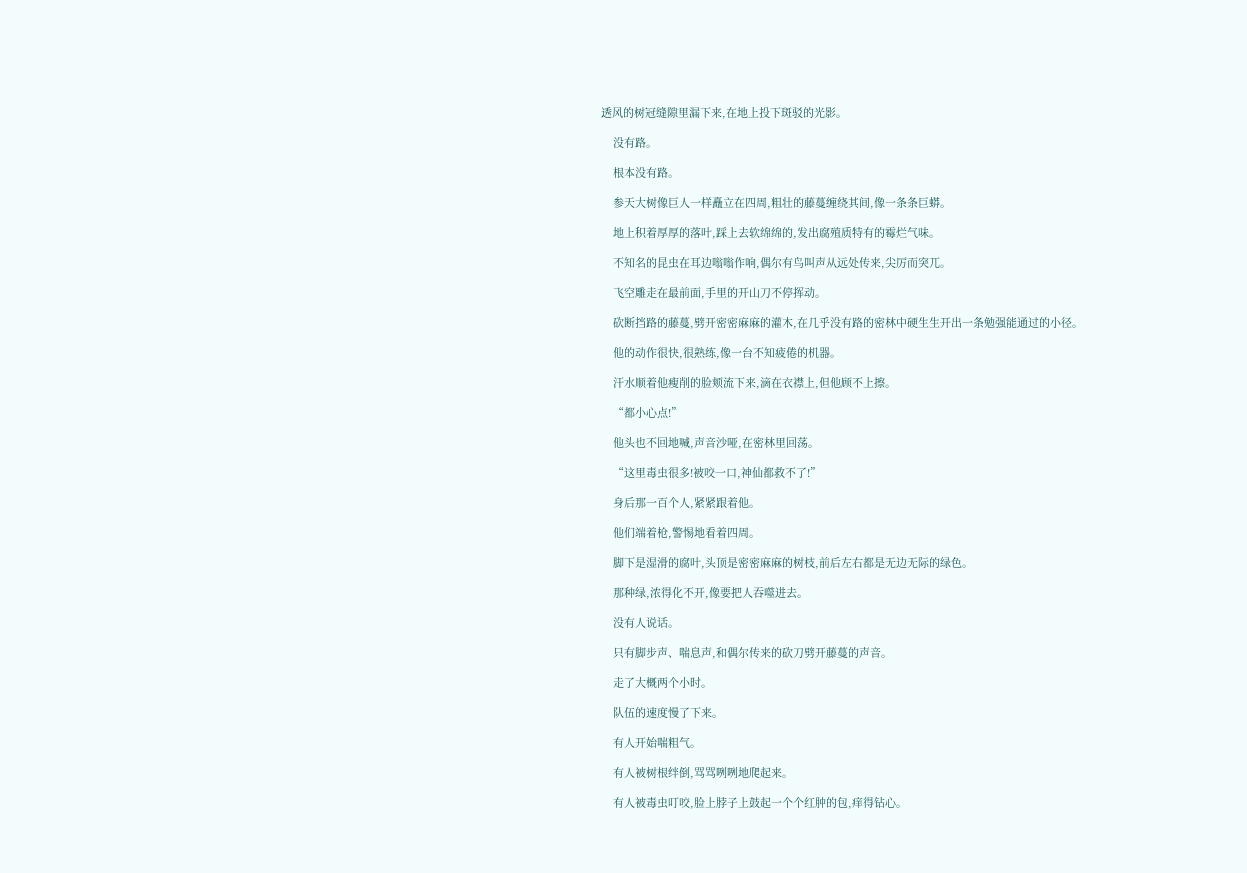透风的树冠缝隙里漏下来,在地上投下斑驳的光影。

    没有路。

    根本没有路。

    参天大树像巨人一样矗立在四周,粗壮的藤蔓缠绕其间,像一条条巨蟒。

    地上积着厚厚的落叶,踩上去软绵绵的,发出腐殖质特有的霉烂气味。

    不知名的昆虫在耳边嗡嗡作响,偶尔有鸟叫声从远处传来,尖厉而突兀。

    飞空雕走在最前面,手里的开山刀不停挥动。

    砍断挡路的藤蔓,劈开密密麻麻的灌木,在几乎没有路的密林中硬生生开出一条勉强能通过的小径。

    他的动作很快,很熟练,像一台不知疲倦的机器。

    汗水顺着他瘦削的脸颊流下来,滴在衣襟上,但他顾不上擦。

    “都小心点!”

    他头也不回地喊,声音沙哑,在密林里回荡。

    “这里毒虫很多!被咬一口,神仙都救不了!”

    身后那一百个人,紧紧跟着他。

    他们端着枪,警惕地看着四周。

    脚下是湿滑的腐叶,头顶是密密麻麻的树枝,前后左右都是无边无际的绿色。

    那种绿,浓得化不开,像要把人吞噬进去。

    没有人说话。

    只有脚步声、喘息声,和偶尔传来的砍刀劈开藤蔓的声音。

    走了大概两个小时。

    队伍的速度慢了下来。

    有人开始喘粗气。

    有人被树根绊倒,骂骂咧咧地爬起来。

    有人被毒虫叮咬,脸上脖子上鼓起一个个红肿的包,痒得钻心。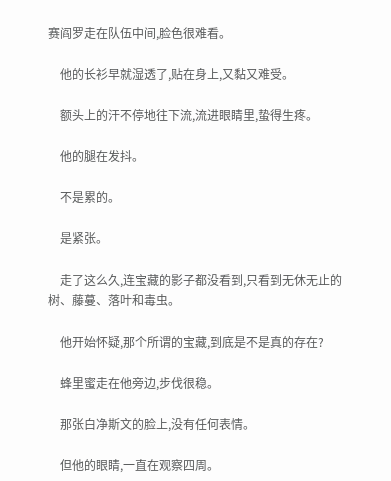赛阎罗走在队伍中间,脸色很难看。

    他的长衫早就湿透了,贴在身上,又黏又难受。

    额头上的汗不停地往下流,流进眼睛里,蛰得生疼。

    他的腿在发抖。

    不是累的。

    是紧张。

    走了这么久,连宝藏的影子都没看到,只看到无休无止的树、藤蔓、落叶和毒虫。

    他开始怀疑,那个所谓的宝藏,到底是不是真的存在?

    蜂里蜜走在他旁边,步伐很稳。

    那张白净斯文的脸上,没有任何表情。

    但他的眼睛,一直在观察四周。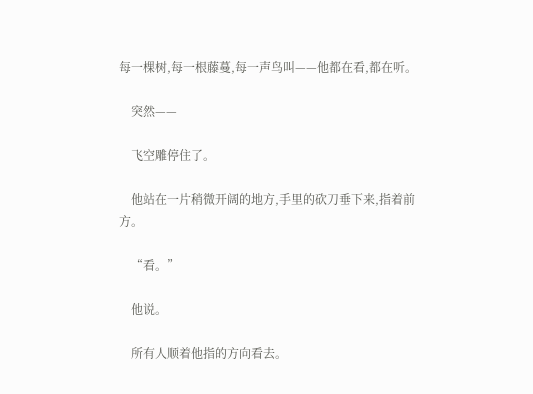每一棵树,每一根藤蔓,每一声鸟叫——他都在看,都在听。

    突然——

    飞空雕停住了。

    他站在一片稍微开阔的地方,手里的砍刀垂下来,指着前方。

    “看。”

    他说。

    所有人顺着他指的方向看去。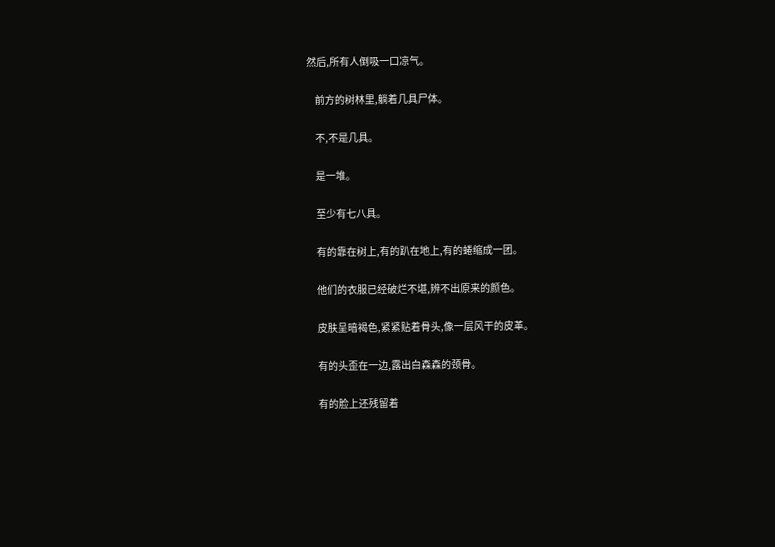然后,所有人倒吸一口凉气。

    前方的树林里,躺着几具尸体。

    不,不是几具。

    是一堆。

    至少有七八具。

    有的靠在树上,有的趴在地上,有的蜷缩成一团。

    他们的衣服已经破烂不堪,辨不出原来的颜色。

    皮肤呈暗褐色,紧紧贴着骨头,像一层风干的皮革。

    有的头歪在一边,露出白森森的颈骨。

    有的脸上还残留着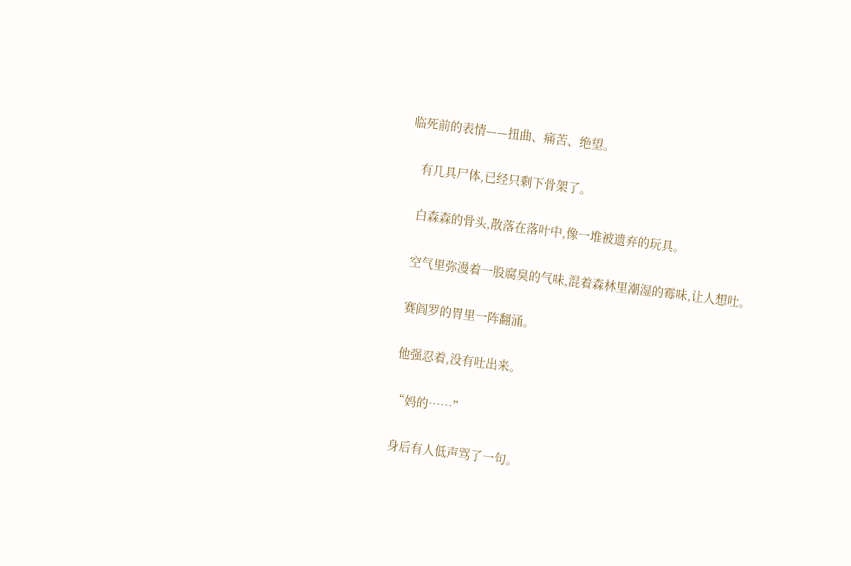临死前的表情——扭曲、痛苦、绝望。

    有几具尸体,已经只剩下骨架了。

    白森森的骨头,散落在落叶中,像一堆被遗弃的玩具。

    空气里弥漫着一股腐臭的气味,混着森林里潮湿的霉味,让人想吐。

    赛阎罗的胃里一阵翻涌。

    他强忍着,没有吐出来。

    “妈的……”

    身后有人低声骂了一句。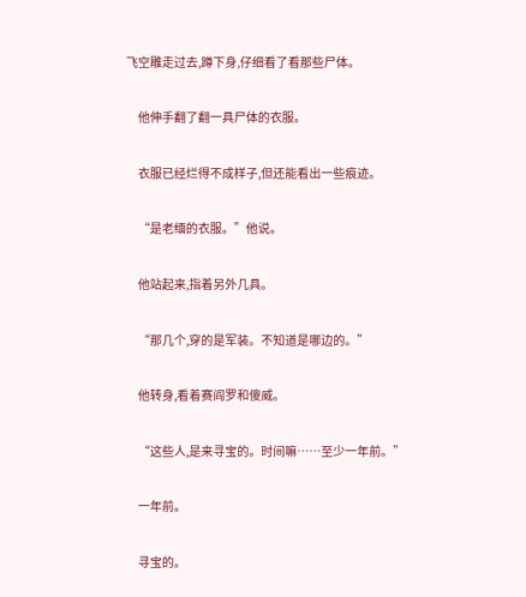飞空雕走过去,蹲下身,仔细看了看那些尸体。

    他伸手翻了翻一具尸体的衣服。

    衣服已经烂得不成样子,但还能看出一些痕迹。

    “是老缅的衣服。”他说。

    他站起来,指着另外几具。

    “那几个,穿的是军装。不知道是哪边的。”

    他转身,看着赛阎罗和傻威。

    “这些人,是来寻宝的。时间嘛……至少一年前。”

    一年前。

    寻宝的。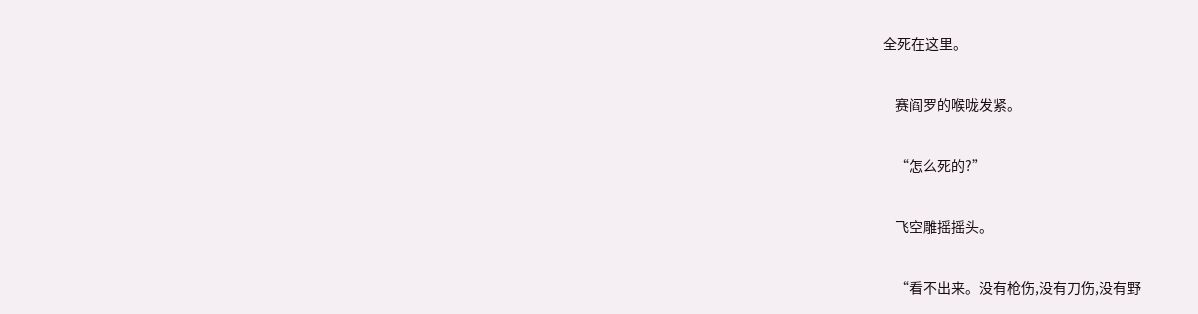全死在这里。

    赛阎罗的喉咙发紧。

    “怎么死的?”

    飞空雕摇摇头。

    “看不出来。没有枪伤,没有刀伤,没有野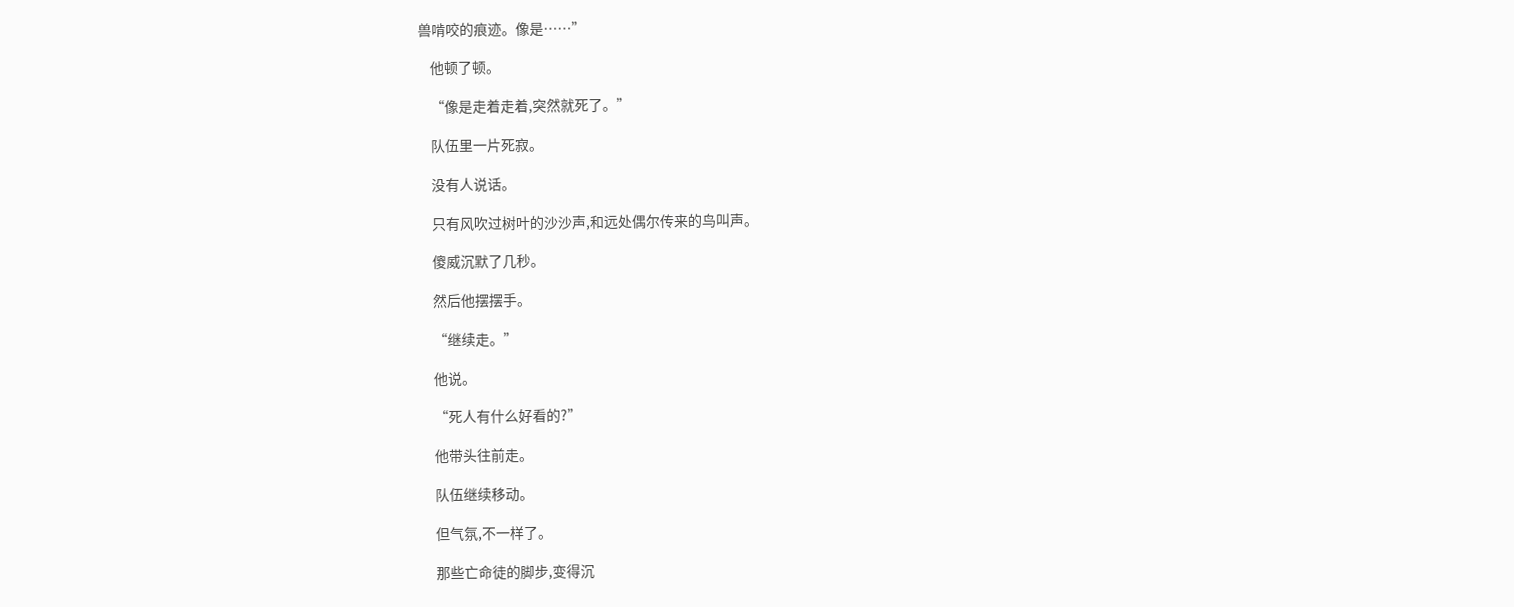兽啃咬的痕迹。像是……”

    他顿了顿。

    “像是走着走着,突然就死了。”

    队伍里一片死寂。

    没有人说话。

    只有风吹过树叶的沙沙声,和远处偶尔传来的鸟叫声。

    傻威沉默了几秒。

    然后他摆摆手。

    “继续走。”

    他说。

    “死人有什么好看的?”

    他带头往前走。

    队伍继续移动。

    但气氛,不一样了。

    那些亡命徒的脚步,变得沉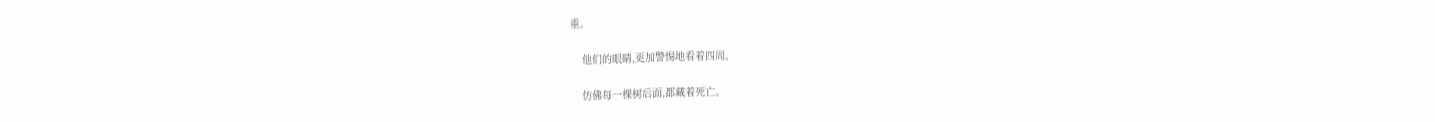重。

    他们的眼睛,更加警惕地看着四周。

    仿佛每一棵树后面,都藏着死亡。